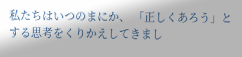私たちはいつのまにか、 「正しくあろう」とする思考をくりかえしてきまし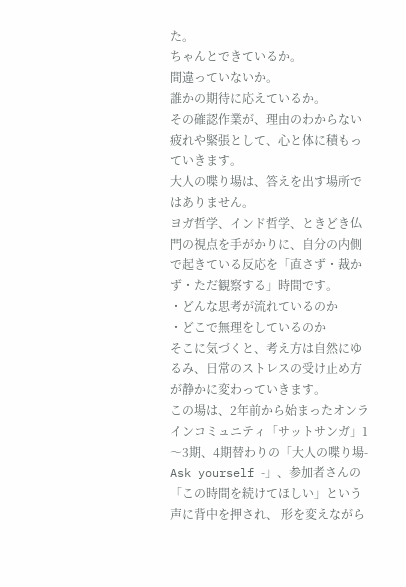た。
ちゃんとできているか。
間違っていないか。
誰かの期待に応えているか。
その確認作業が、理由のわからない疲れや緊張として、心と体に積もっていきます。
大人の喋り場は、答えを出す場所ではありません。
ヨガ哲学、インド哲学、ときどき仏門の視点を手がかりに、自分の内側で起きている反応を「直さず・裁かず・ただ観察する」時間です。
・どんな思考が流れているのか
・どこで無理をしているのか
そこに気づくと、考え方は自然にゆるみ、日常のストレスの受け止め方が静かに変わっていきます。
この場は、2年前から始まったオンラインコミュニティ「サットサンガ」1〜3期、4期替わりの「大人の喋り場- Ask yourself -」、参加者さんの「この時間を続けてほしい」という声に背中を押され、 形を変えながら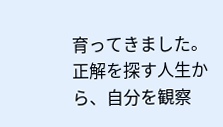育ってきました。
正解を探す人生から、自分を観察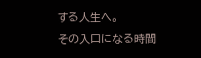する人生へ。
その入口になる時間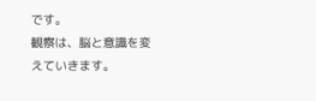です。
観察は、脳と意識を変えていきます。